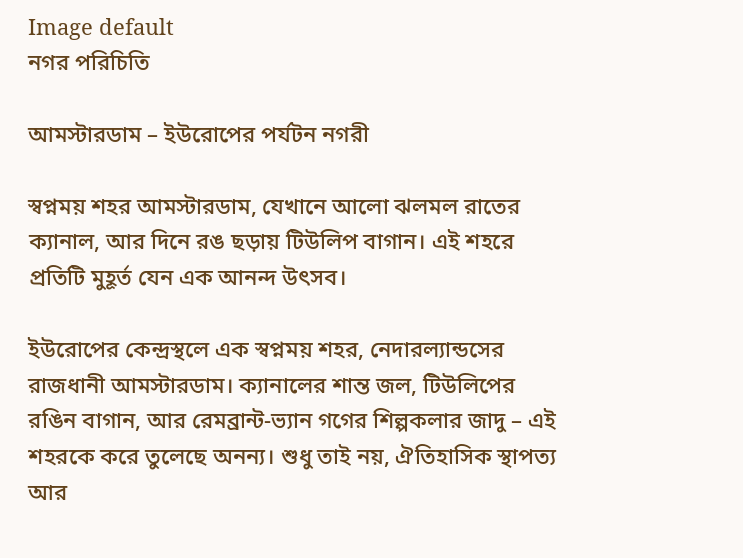Image default
নগর পরিচিতি

আমস্টারডাম – ইউরোপের পর্যটন নগরী

স্বপ্নময় শহর আমস্টারডাম, যেখানে আলো ঝলমল রাতের ক্যানাল, আর দিনে রঙ ছড়ায় টিউলিপ বাগান। এই শহরে প্রতিটি মুহূর্ত যেন এক আনন্দ উৎসব।

ইউরোপের কেন্দ্রস্থলে এক স্বপ্নময় শহর, নেদারল্যান্ডসের রাজধানী আমস্টারডাম। ক্যানালের শান্ত জল, টিউলিপের রঙিন বাগান, আর রেমব্রান্ট-ভ্যান গগের শিল্পকলার জাদু – এই শহরকে করে তুলেছে অনন্য। শুধু তাই নয়, ঐতিহাসিক স্থাপত্য আর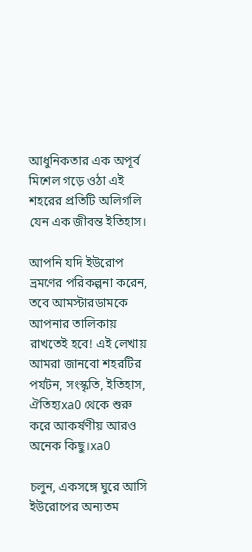আধুনিকতার এক অপূর্ব মিশেল গড়ে ওঠা এই শহরের প্রতিটি অলিগলি যেন এক জীবন্ত ইতিহাস।

আপনি যদি ইউরোপ ভ্রমণের পরিকল্পনা করেন, তবে আমস্টারডামকে আপনার তালিকায় রাখতেই হবে! এই লেখায় আমরা জানবো শহরটির পর্যটন, সংস্কৃতি, ইতিহাস, ঐতিহ্যxa0 থেকে শুরু করে আকর্ষণীয় আরও অনেক কিছু।xa0

চলুন, একসঙ্গে ঘুরে আসি ইউরোপের অন্যতম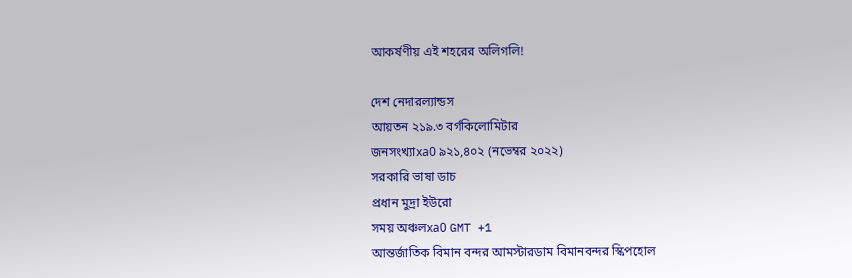আকর্ষণীয় এই শহরের অলিগলি!

দেশ নেদারল্যান্ডস
আয়তন ২১৯.৩ বর্গকিলোমিটার
জনসংখ্যাxa0 ৯২১,৪০২ (নভেম্বর ২০২২)
সরকারি ভাষা ডাচ
প্রধান মুদ্রা ইউরো
সময় অঞ্চলxa0 GMT +1
আন্তর্জাতিক বিমান বন্দর আমস্টারডাম বিমানবন্দর স্কিপহোল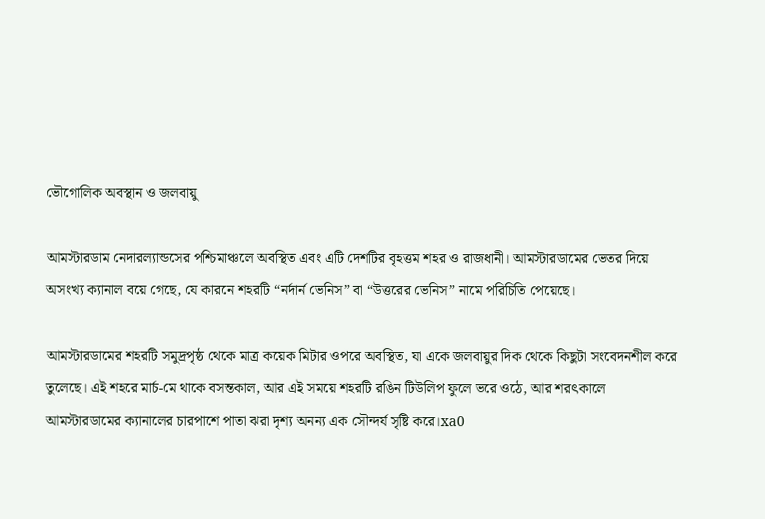ভৌগোলিক অবস্থান ও জলবায়ু

আমস্টারডাম নেদারল্যান্ডসের পশ্চিমাঞ্চলে অবস্থিত এবং এটি দেশটির বৃহত্তম শহর ও রাজধানী। আমস্টারডামের ভেতর দিয়ে অসংখ্য ক্যানাল বয়ে গেছে, যে কারনে শহরটি “নর্দার্ন ভেনিস” বা “উত্তরের ভেনিস” নামে পরিচিতি পেয়েছে।

আমস্টারডামের শহরটি সমুদ্রপৃষ্ঠ থেকে মাত্র কয়েক মিটার ওপরে অবস্থিত, যা একে জলবায়ুর দিক থেকে কিছুটা সংবেদনশীল করে তুলেছে। এই শহরে মার্চ-মে থাকে বসন্তকাল, আর এই সময়ে শহরটি রঙিন টিউলিপ ফুলে ভরে ওঠে, আর শরৎকালে আমস্টারডামের ক্যানালের চারপাশে পাতা ঝরা দৃশ্য অনন্য এক সৌন্দর্য সৃষ্টি করে।xa0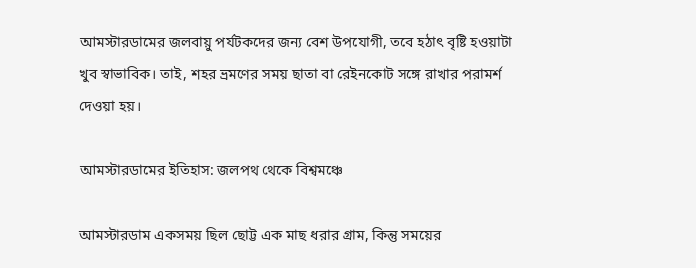আমস্টারডামের জলবায়ু পর্যটকদের জন্য বেশ উপযোগী, তবে হঠাৎ বৃষ্টি হওয়াটা খুব স্বাভাবিক। তাই, শহর ভ্রমণের সময় ছাতা বা রেইনকোট সঙ্গে রাখার পরামর্শ দেওয়া হয়।

আমস্টারডামের ইতিহাস: জলপথ থেকে বিশ্বমঞ্চে

আমস্টারডাম একসময় ছিল ছোট্ট এক মাছ ধরার গ্রাম, কিন্তু সময়ের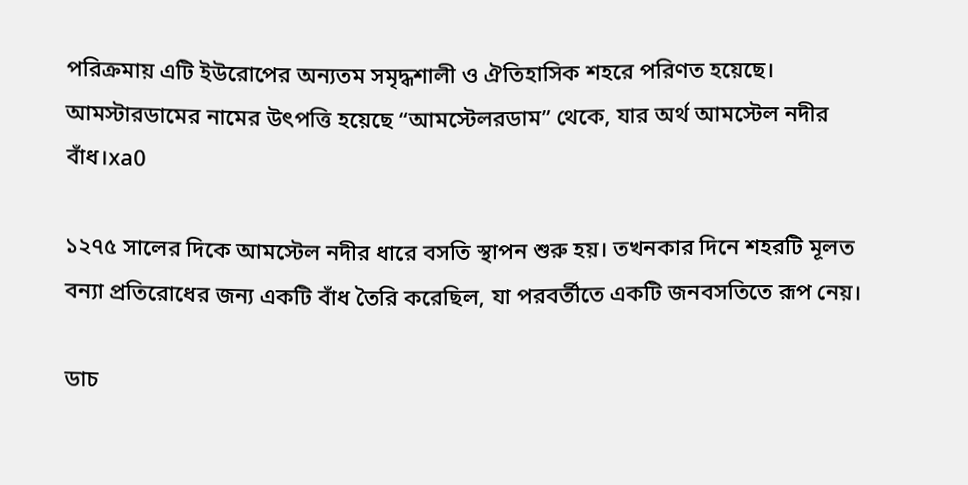পরিক্রমায় এটি ইউরোপের অন্যতম সমৃদ্ধশালী ও ঐতিহাসিক শহরে পরিণত হয়েছে। আমস্টারডামের নামের উৎপত্তি হয়েছে “আমস্টেলরডাম” থেকে, যার অর্থ আমস্টেল নদীর বাঁধ।xa0

১২৭৫ সালের দিকে আমস্টেল নদীর ধারে বসতি স্থাপন শুরু হয়। তখনকার দিনে শহরটি মূলত বন্যা প্রতিরোধের জন্য একটি বাঁধ তৈরি করেছিল, যা পরবর্তীতে একটি জনবসতিতে রূপ নেয়।

ডাচ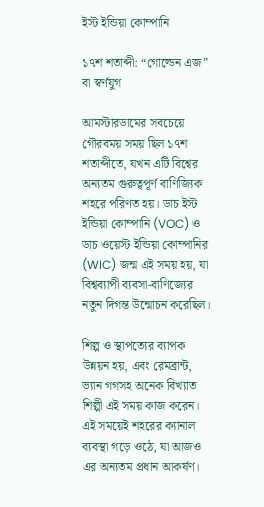ইস্ট ইন্ডিয়া কোম্পানি

১৭শ শতাব্দী: “গোল্ডেন এজ” বা স্বর্ণযুগ

আমস্টারডামের সবচেয়ে গৌরবময় সময় ছিল ১৭শ শতাব্দীতে, যখন এটি বিশ্বের অন্যতম গুরুত্বপূর্ণ বাণিজ্যিক শহরে পরিণত হয়। ডাচ ইস্ট ইন্ডিয়া কোম্পানি (VOC) ও ডাচ ওয়েস্ট ইন্ডিয়া কোম্পানির (WIC) জন্ম এই সময় হয়, যা বিশ্বব্যাপী ব্যবসা-বাণিজ্যের নতুন দিগন্ত উন্মোচন করেছিল।

শিল্প ও স্থাপত্যের ব্যাপক উন্নয়ন হয়, এবং রেমব্রান্ট, ভ্যান গগসহ অনেক বিখ্যাত শিল্পী এই সময় কাজ করেন। এই সময়েই শহরের ক্যানাল ব্যবস্থা গড়ে ওঠে, যা আজও এর অন্যতম প্রধান আকর্ষণ।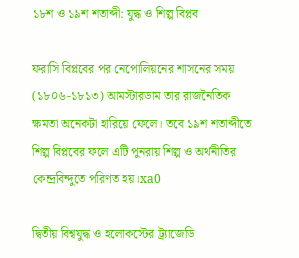১৮শ ও ১৯শ শতাব্দী: যুদ্ধ ও শিল্প বিপ্লব

ফরাসি বিপ্লবের পর নেপোলিয়নের শাসনের সময় (১৮০৬-১৮১৩) আমস্টারডাম তার রাজনৈতিক ক্ষমতা অনেকটা হারিয়ে ফেলে। তবে ১৯শ শতাব্দীতে শিল্প বিপ্লবের ফলে এটি পুনরায় শিল্প ও অর্থনীতির কেন্দ্রবিন্দুতে পরিণত হয়।xa0

দ্বিতীয় বিশ্বযুদ্ধ ও হলোকস্টের ট্র্যাজেডি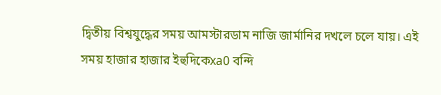দ্বিতীয় বিশ্বযুদ্ধের সময় আমস্টারডাম নাজি জার্মানির দখলে চলে যায়। এই সময় হাজার হাজার ইহুদিকেxa0 বন্দি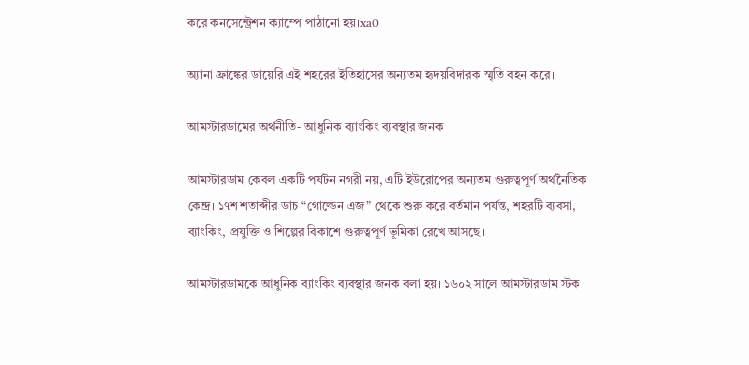করে কনসেন্ট্রেশন ক্যাম্পে পাঠানো হয়।xa0

অ্যানা ফ্রাঙ্কের ডায়েরি এই শহরের ইতিহাসের অন্যতম হৃদয়বিদারক স্মৃতি বহন করে।

আমস্টারডামের অর্থনীতি- আধুনিক ব্যাংকিং ব্যবস্থার জনক

আমস্টারডাম কেবল একটি পর্যটন নগরী নয়, এটি ইউরোপের অন্যতম গুরুত্বপূর্ণ অর্থনৈতিক কেন্দ্র। ১৭শ শতাব্দীর ডাচ “গোল্ডেন এজ” থেকে শুরু করে বর্তমান পর্যন্ত, শহরটি ব্যবসা, ব্যাংকিং, প্রযুক্তি ও শিল্পের বিকাশে গুরুত্বপূর্ণ ভূমিকা রেখে আসছে।

আমস্টারডামকে আধুনিক ব্যাংকিং ব্যবস্থার জনক বলা হয়। ১৬০২ সালে আমস্টারডাম স্টক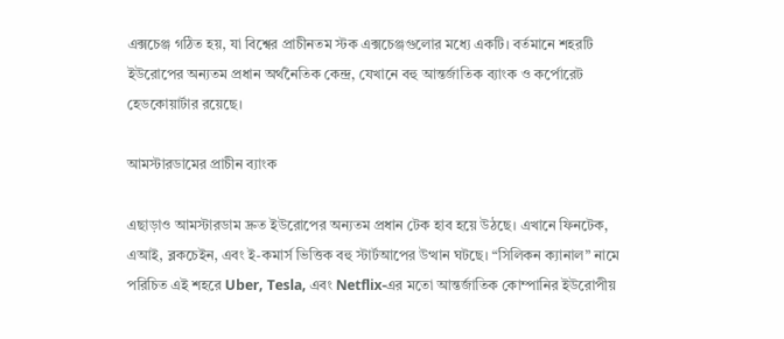এক্সচেঞ্জ গঠিত হয়, যা বিশ্বের প্রাচীনতম স্টক এক্সচেঞ্জগুলোর মধ্যে একটি। বর্তমানে শহরটি ইউরোপের অন্যতম প্রধান অর্থনৈতিক কেন্দ্র, যেখানে বহু আন্তর্জাতিক ব্যাংক ও কর্পোরেট হেডকোয়ার্টার রয়েছে।

আমস্টারডামের প্রাচীন ব্যাংক

এছাড়াও আমস্টারডাম দ্রুত ইউরোপের অন্যতম প্রধান টেক হাব হয়ে উঠছে। এখানে ফিনটেক, এআই, ব্লকচেইন, এবং ই-কমার্স ভিত্তিক বহু স্টার্টআপের উত্থান ঘটছে। “সিলিকন ক্যানাল” নামে পরিচিত এই শহরে Uber, Tesla, এবং Netflix-এর মতো আন্তর্জাতিক কোম্পানির ইউরোপীয়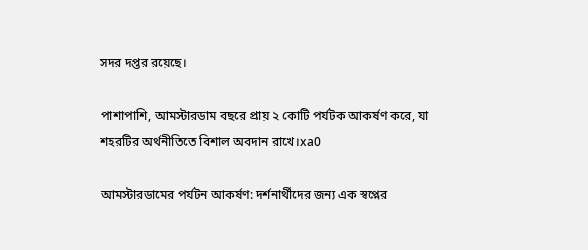সদর দপ্তর রয়েছে।

পাশাপাশি, আমস্টারডাম বছরে প্রায় ২ কোটি পর্যটক আকর্ষণ করে, যা শহরটির অর্থনীতিতে বিশাল অবদান রাখে।xa0

আমস্টারডামের পর্যটন আকর্ষণ: দর্শনার্থীদের জন্য এক স্বপ্নের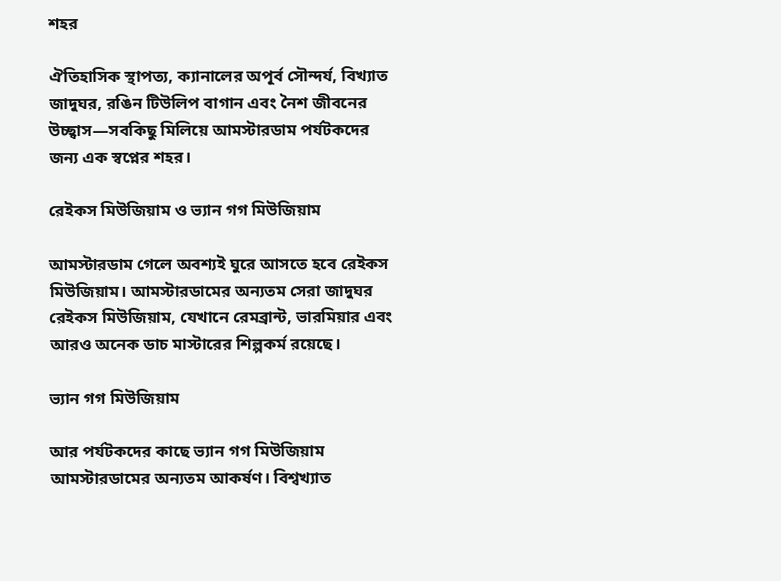শহর

ঐতিহাসিক স্থাপত্য, ক্যানালের অপূর্ব সৌন্দর্য, বিখ্যাত জাদুঘর, রঙিন টিউলিপ বাগান এবং নৈশ জীবনের উচ্ছ্বাস—সবকিছু মিলিয়ে আমস্টারডাম পর্যটকদের জন্য এক স্বপ্নের শহর।

রেইকস মিউজিয়াম ও ভ্যান গগ মিউজিয়াম

আমস্টারডাম গেলে অবশ্যই ঘুরে আসতে হবে রেইকস মিউজিয়াম। আমস্টারডামের অন্যতম সেরা জাদুঘর রেইকস মিউজিয়াম, যেখানে রেমব্রান্ট, ভারমিয়ার এবং আরও অনেক ডাচ মাস্টারের শিল্পকর্ম রয়েছে।

ভ্যান গগ মিউজিয়াম

আর পর্যটকদের কাছে ভ্যান গগ মিউজিয়াম আমস্টারডামের অন্যতম আকর্ষণ। বিশ্বখ্যাত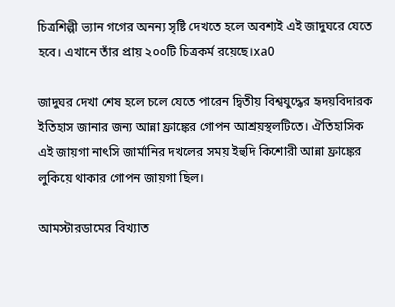চিত্রশিল্পী ভ্যান গগের অনন্য সৃষ্টি দেখতে হলে অবশ্যই এই জাদুঘরে যেতে হবে। এখানে তাঁর প্রায় ২০০টি চিত্রকর্ম রয়েছে।xa0

জাদুঘর দেখা শেষ হলে চলে যেতে পারেন দ্বিতীয় বিশ্বযুদ্ধের হৃদয়বিদারক ইতিহাস জানার জন্য আন্না ফ্রাঙ্কের গোপন আশ্রয়স্থলটিতে। ঐতিহাসিক এই জায়গা নাৎসি জার্মানির দখলের সময় ইহুদি কিশোরী আন্না ফ্রাঙ্কের লুকিয়ে থাকার গোপন জায়গা ছিল।

আমস্টারডামের বিখ্যাত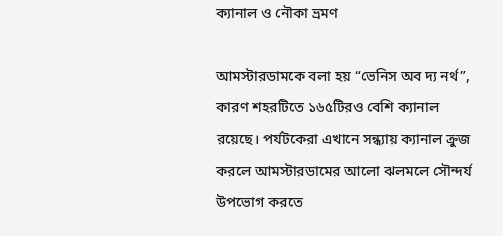ক্যানাল ও নৌকা ভ্রমণ

আমস্টারডামকে বলা হয় “ভেনিস অব দ্য নর্থ”, কারণ শহরটিতে ১৬৫টিরও বেশি ক্যানাল রয়েছে। পর্যটকেরা এখানে সন্ধ্যায় ক্যানাল ক্রুজ করলে আমস্টারডামের আলো ঝলমলে সৌন্দর্য উপভোগ করতে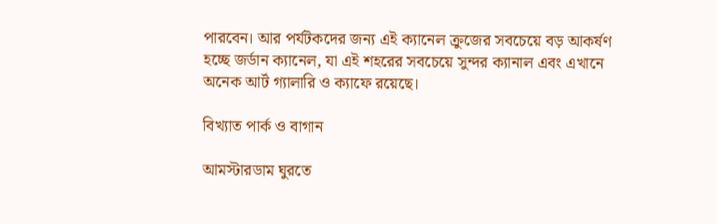পারবেন। আর পর্যটকদের জন্য এই ক্যানেল ক্রুজের সবচেয়ে বড় আকর্ষণ হচ্ছে জর্ডান ক্যানেল, যা এই শহরের সবচেয়ে সুন্দর ক্যানাল এবং এখানে অনেক আর্ট গ্যালারি ও ক্যাফে রয়েছে।

বিখ্যাত পার্ক ও বাগান

আমস্টারডাম ঘুরতে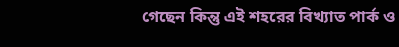গেছেন কিন্তু এই শহরের বিখ্যাত পার্ক ও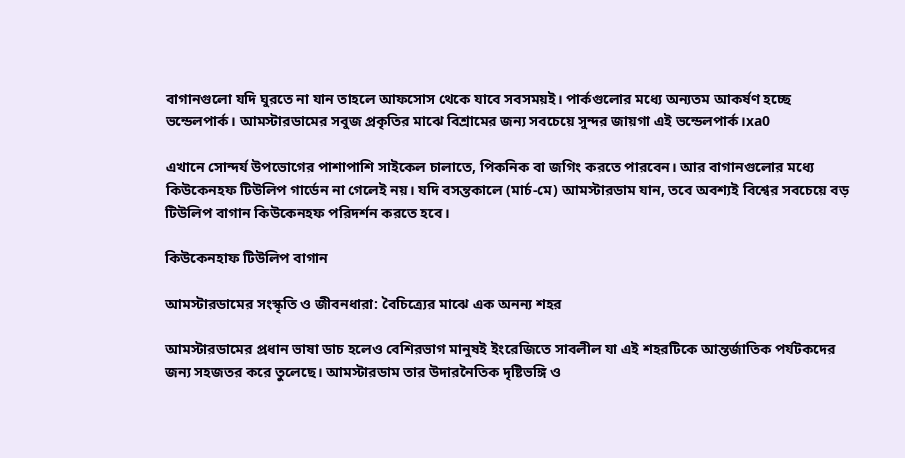বাগানগুলো যদি ঘুরতে না যান তাহলে আফসোস থেকে যাবে সবসময়ই। পার্কগুলোর মধ্যে অন্যতম আকর্ষণ হচ্ছে ভন্ডেলপার্ক। আমস্টারডামের সবুজ প্রকৃতির মাঝে বিশ্রামের জন্য সবচেয়ে সুন্দর জায়গা এই ভন্ডেলপার্ক।xa0

এখানে সোন্দর্য উপভোগের পাশাপাশি সাইকেল চালাতে, পিকনিক বা জগিং করতে পারবেন। আর বাগানগুলোর মধ্যে কিউকেনহফ টিউলিপ গার্ডেন না গেলেই নয়। যদি বসন্তকালে (মার্চ-মে) আমস্টারডাম যান, তবে অবশ্যই বিশ্বের সবচেয়ে বড় টিউলিপ বাগান কিউকেনহফ পরিদর্শন করতে হবে।

কিউকেনহাফ টিউলিপ বাগান

আমস্টারডামের সংস্কৃতি ও জীবনধারা: বৈচিত্র্যের মাঝে এক অনন্য শহর

আমস্টারডামের প্রধান ভাষা ডাচ হলেও বেশিরভাগ মানুষই ইংরেজিতে সাবলীল যা এই শহরটিকে আন্তর্জাতিক পর্যটকদের জন্য সহজতর করে তুলেছে। আমস্টারডাম তার উদারনৈতিক দৃষ্টিভঙ্গি ও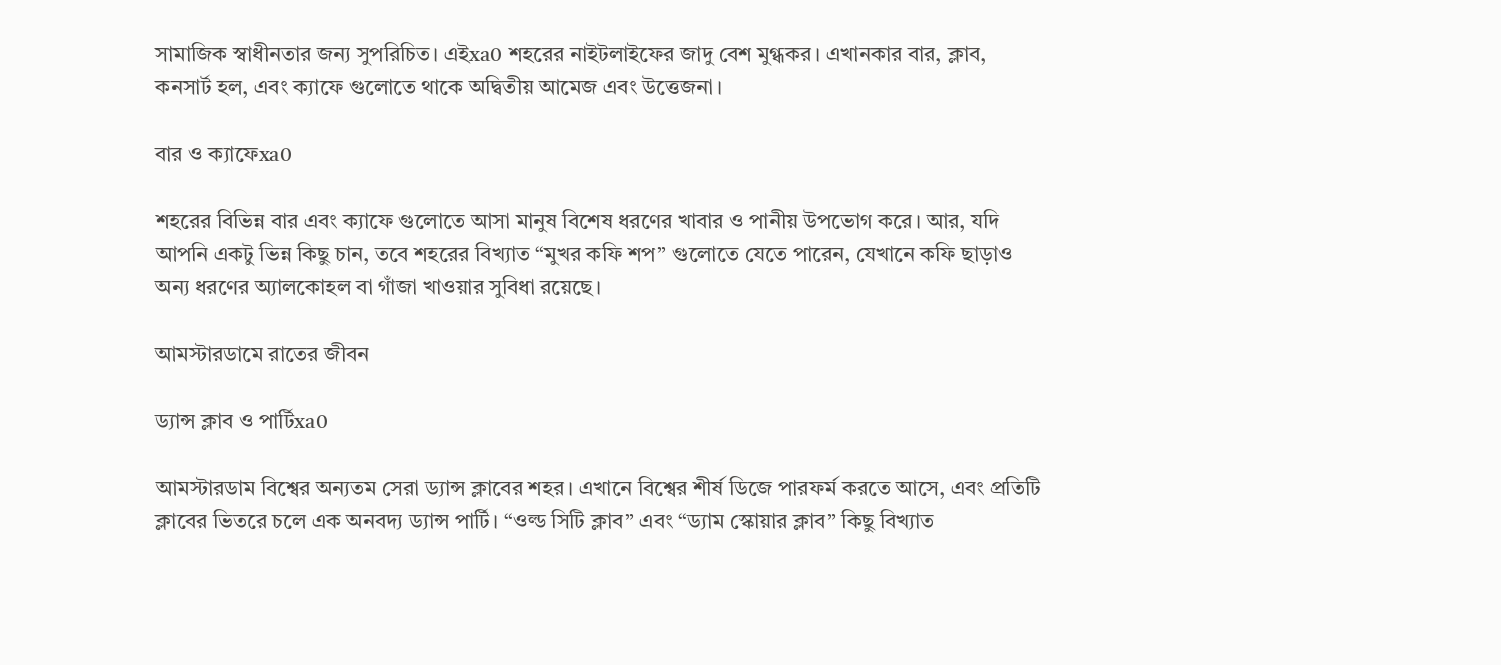সামাজিক স্বাধীনতার জন্য সুপরিচিত। এইxa0 শহরের নাইটলাইফের জাদু বেশ মুগ্ধকর। এখানকার বার, ক্লাব, কনসার্ট হল, এবং ক্যাফে গুলোতে থাকে অদ্বিতীয় আমেজ এবং উত্তেজনা।

বার ও ক্যাফেxa0

শহরের বিভিন্ন বার এবং ক্যাফে গুলোতে আসা মানুষ বিশেষ ধরণের খাবার ও পানীয় উপভোগ করে। আর, যদি আপনি একটু ভিন্ন কিছু চান, তবে শহরের বিখ্যাত “মুখর কফি শপ” গুলোতে যেতে পারেন, যেখানে কফি ছাড়াও অন্য ধরণের অ্যালকোহল বা গাঁজা খাওয়ার সুবিধা রয়েছে।

আমস্টারডামে রাতের জীবন

ড্যান্স ক্লাব ও পার্টিxa0

আমস্টারডাম বিশ্বের অন্যতম সেরা ড্যান্স ক্লাবের শহর। এখানে বিশ্বের শীর্ষ ডিজে পারফর্ম করতে আসে, এবং প্রতিটি ক্লাবের ভিতরে চলে এক অনবদ্য ড্যান্স পার্টি। “ওল্ড সিটি ক্লাব” এবং “ড্যাম স্কোয়ার ক্লাব” কিছু বিখ্যাত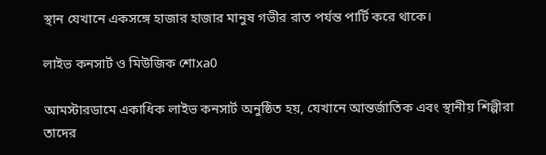স্থান যেখানে একসঙ্গে হাজার হাজার মানুষ গভীর রাত পর্যন্ত পার্টি করে থাকে।

লাইভ কনসার্ট ও মিউজিক শোxa0

আমস্টারডামে একাধিক লাইভ কনসার্ট অনুষ্ঠিত হয়, যেখানে আন্তর্জাতিক এবং স্থানীয় শিল্পীরা তাদের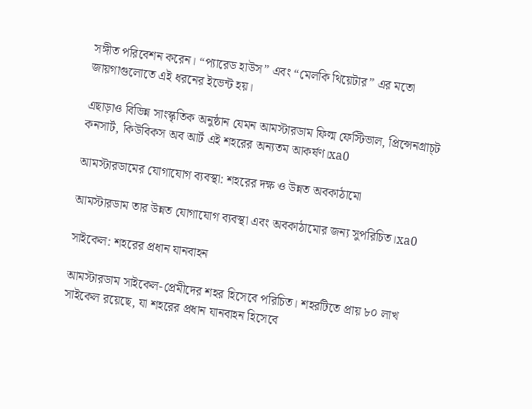সঙ্গীত পরিবেশন করেন। “প্যারেড হাউস” এবং “মেলকি থিয়েটার” এর মতো জায়গাগুলোতে এই ধরনের ইভেন্ট হয়।

এছাড়াও বিভিন্ন সাংস্কৃতিক অনুষ্ঠান যেমন আমস্টারডাম ফিল্ম ফেস্টিভাল, প্রিন্সেনগ্রাচ্ট কনসার্ট, কিউবিকস অব আর্ট এই শহরের অন্যতম আকর্ষণ।xa0

আমস্টারডামের যোগাযোগ ব্যবস্থা: শহরের দক্ষ ও উন্নত অবকাঠামো

আমস্টারডাম তার উন্নত যোগাযোগ ব্যবস্থা এবং অবকাঠামোর জন্য সুপরিচিত।xa0

সাইকেল: শহরের প্রধান যানবাহন

আমস্টারডাম সাইকেল-প্রেমীদের শহর হিসেবে পরিচিত। শহরটিতে প্রায় ৮০ লাখ সাইকেল রয়েছে, যা শহরের প্রধান যানবাহন হিসেবে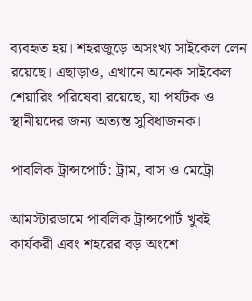ব্যবহৃত হয়। শহরজুড়ে অসংখ্য সাইকেল লেন রয়েছে। এছাড়াও, এখানে অনেক সাইকেল শেয়ারিং পরিষেবা রয়েছে, যা পর্যটক ও স্থানীয়দের জন্য অত্যন্ত সুবিধাজনক।

পাবলিক ট্রান্সপোর্ট: ট্রাম, বাস ও মেট্রো

আমস্টারডামে পাবলিক ট্রান্সপোর্ট খুবই কার্যকরী এবং শহরের বড় অংশে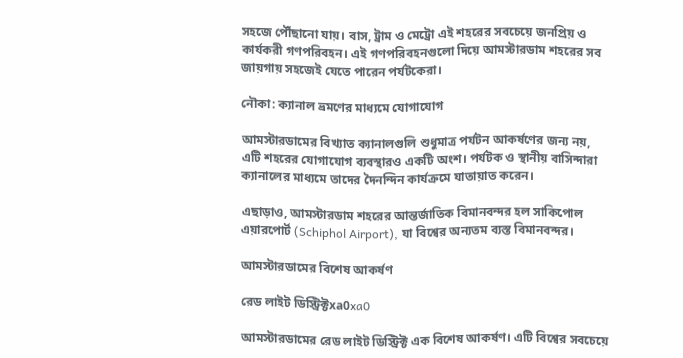সহজে পৌঁছানো যায়। বাস, ট্রাম ও মেট্রো এই শহরের সবচেয়ে জনপ্রিয় ও কার্যকরী গণপরিবহন। এই গণপরিবহনগুলো দিয়ে আমস্টারডাম শহরের সব জায়গায় সহজেই যেতে পারেন পর্যটকেরা।

নৌকা: ক্যানাল ভ্রমণের মাধ্যমে যোগাযোগ

আমস্টারডামের বিখ্যাত ক্যানালগুলি শুধুমাত্র পর্যটন আকর্ষণের জন্য নয়, এটি শহরের যোগাযোগ ব্যবস্থারও একটি অংশ। পর্যটক ও স্থানীয় বাসিন্দারা ক্যানালের মাধ্যমে তাদের দৈনন্দিন কার্যক্রমে যাতায়াত করেন।

এছাড়াও, আমস্টারডাম শহরের আন্তর্জাতিক বিমানবন্দর হল সাকিপোল এয়ারপোর্ট (Schiphol Airport), যা বিশ্বের অন্যতম ব্যস্ত বিমানবন্দর।

আমস্টারডামের বিশেষ আকর্ষণ

রেড লাইট ডিস্ট্রিক্টxa0xa0

আমস্টারডামের রেড লাইট ডিস্ট্রিক্ট এক বিশেষ আকর্ষণ। এটি বিশ্বের সবচেয়ে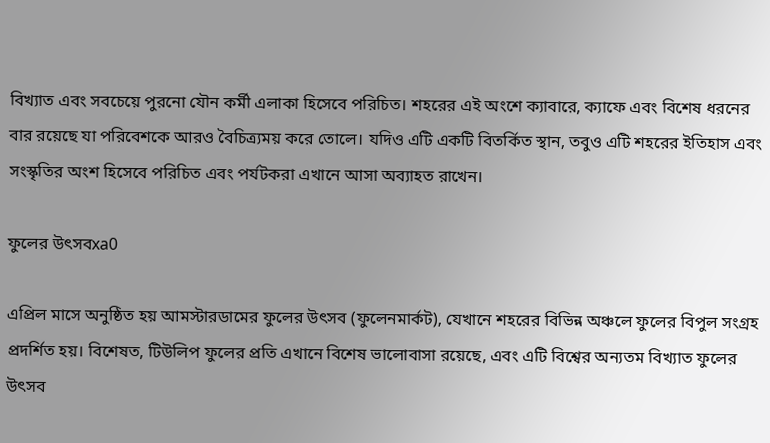বিখ্যাত এবং সবচেয়ে পুরনো যৌন কর্মী এলাকা হিসেবে পরিচিত। শহরের এই অংশে ক্যাবারে, ক্যাফে এবং বিশেষ ধরনের বার রয়েছে যা পরিবেশকে আরও বৈচিত্র্যময় করে তোলে। যদিও এটি একটি বিতর্কিত স্থান, তবুও এটি শহরের ইতিহাস এবং সংস্কৃতির অংশ হিসেবে পরিচিত এবং পর্যটকরা এখানে আসা অব্যাহত রাখেন।

ফুলের উৎসবxa0

এপ্রিল মাসে অনুষ্ঠিত হয় আমস্টারডামের ফুলের উৎসব (ফুলেনমার্কট), যেখানে শহরের বিভিন্ন অঞ্চলে ফুলের বিপুল সংগ্রহ প্রদর্শিত হয়। বিশেষত, টিউলিপ ফুলের প্রতি এখানে বিশেষ ভালোবাসা রয়েছে, এবং এটি বিশ্বের অন্যতম বিখ্যাত ফুলের উৎসব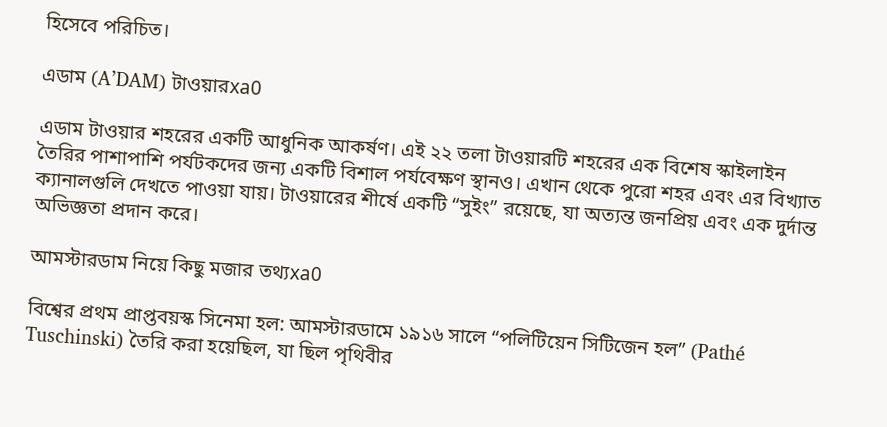হিসেবে পরিচিত।

এডাম (A’DAM) টাওয়ারxa0

এডাম টাওয়ার শহরের একটি আধুনিক আকর্ষণ। এই ২২ তলা টাওয়ারটি শহরের এক বিশেষ স্কাইলাইন তৈরির পাশাপাশি পর্যটকদের জন্য একটি বিশাল পর্যবেক্ষণ স্থানও। এখান থেকে পুরো শহর এবং এর বিখ্যাত ক্যানালগুলি দেখতে পাওয়া যায়। টাওয়ারের শীর্ষে একটি “সুইং” রয়েছে, যা অত্যন্ত জনপ্রিয় এবং এক দুর্দান্ত অভিজ্ঞতা প্রদান করে।

আমস্টারডাম নিয়ে কিছু মজার তথ্যxa0

বিশ্বের প্রথম প্রাপ্তবয়স্ক সিনেমা হল: আমস্টারডামে ১৯১৬ সালে “পলিটিয়েন সিটিজেন হল” (Pathé Tuschinski) তৈরি করা হয়েছিল, যা ছিল পৃথিবীর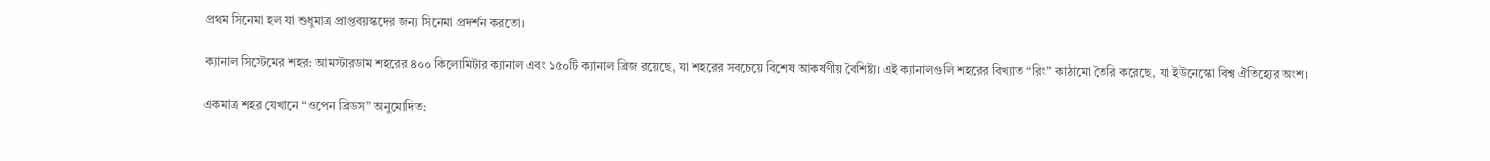প্রথম সিনেমা হল যা শুধুমাত্র প্রাপ্তবয়স্কদের জন্য সিনেমা প্রদর্শন করতো।

ক্যানাল সিস্টেমের শহর: আমস্টারডাম শহরের ৪০০ কিলোমিটার ক্যানাল এবং ১৫০টি ক্যানাল ব্রিজ রয়েছে, যা শহরের সবচেয়ে বিশেষ আকর্ষণীয় বৈশিষ্ট্য। এই ক্যানালগুলি শহরের বিখ্যাত “রিং” কাঠামো তৈরি করেছে, যা ইউনেস্কো বিশ্ব ঐতিহ্যের অংশ।

একমাত্র শহর যেখানে “ওপেন ব্রিডস” অনুমোদিত: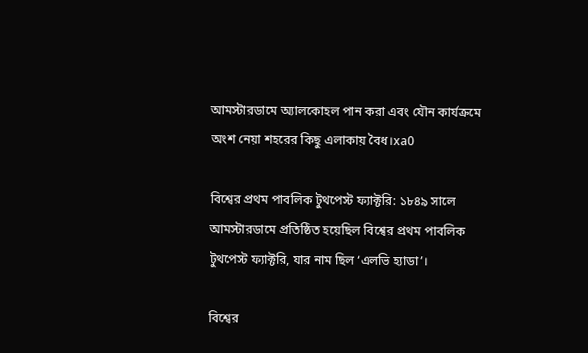আমস্টারডামে অ্যালকোহল পান করা এবং যৌন কার্যক্রমে অংশ নেয়া শহরের কিছু এলাকায় বৈধ।xa0

বিশ্বের প্রথম পাবলিক টুথপেস্ট ফ্যাক্টরি: ১৮৪৯ সালে আমস্টারডামে প্রতিষ্ঠিত হয়েছিল বিশ্বের প্রথম পাবলিক টুথপেস্ট ফ্যাক্টরি, যার নাম ছিল ‘এলভি হ্যাডা’।

বিশ্বের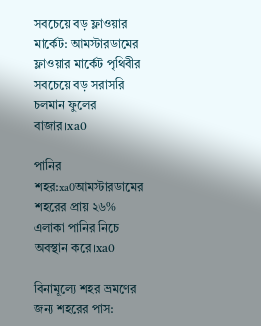সবচেয়ে বড় ফ্লাওয়ার মার্কেট: আমস্টারডামের ফ্লাওয়ার মার্কেট পৃথিবীর সবচেয়ে বড় সরাসরি চলমান ফুলের বাজার।xa0

পানির শহর:xa0আমস্টারডামের শহরের প্রায় ২৬% এলাকা পানির নিচে অবস্থান করে।xa0

বিনামূল্যে শহর ভ্রমণের জন্য শহরের পাস: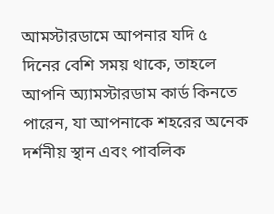আমস্টারডামে আপনার যদি ৫ দিনের বেশি সময় থাকে, তাহলে আপনি অ্যামস্টারডাম কার্ড কিনতে পারেন, যা আপনাকে শহরের অনেক দর্শনীয় স্থান এবং পাবলিক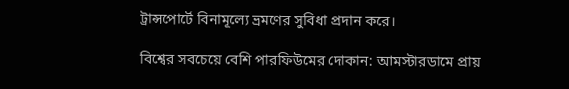ট্রান্সপোর্টে বিনামূল্যে ভ্রমণের সুবিধা প্রদান করে।

বিশ্বের সবচেয়ে বেশি পারফিউমের দোকান: আমস্টারডামে প্রায়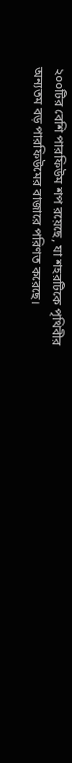২০০টির বেশি পারফিউম শপ রয়েছে, যা শহরটিকে পৃথিবীর অন্যতম বড় পারফিউমের বাজারে পরিণত করেছে।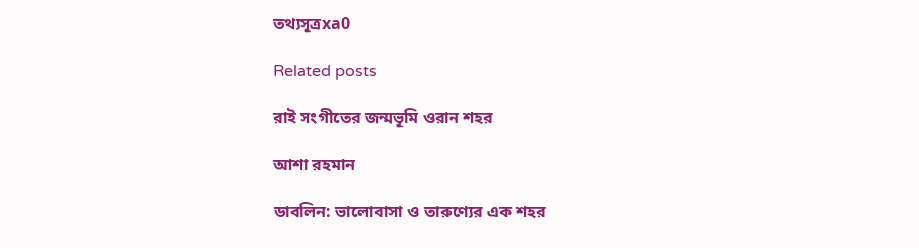তথ্যসূত্রxa0

Related posts

রাই সংগীতের জন্মভূমি ওরান শহর

আশা রহমান

ডাবলিন: ভালোবাসা ও তারুণ্যের এক শহর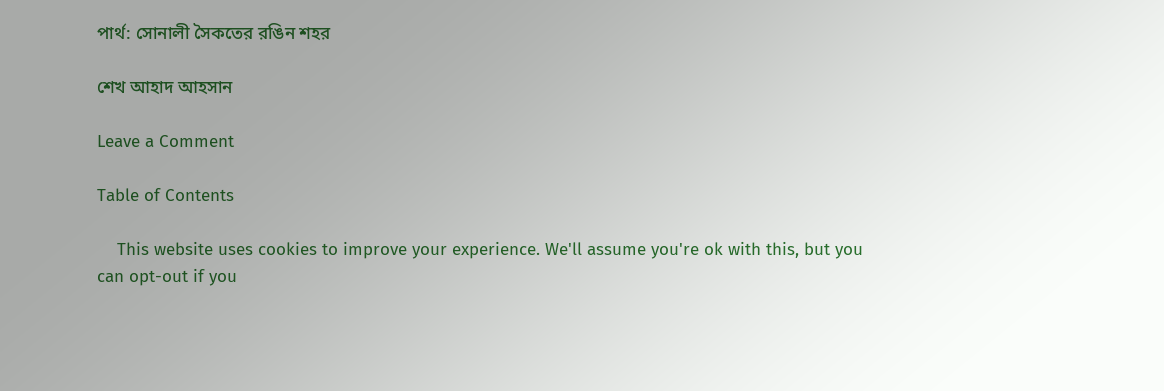পার্থ: সোনালী সৈকতের রঙিন শহর

শেখ আহাদ আহসান

Leave a Comment

Table of Contents

    This website uses cookies to improve your experience. We'll assume you're ok with this, but you can opt-out if you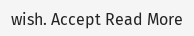wish. Accept Read More